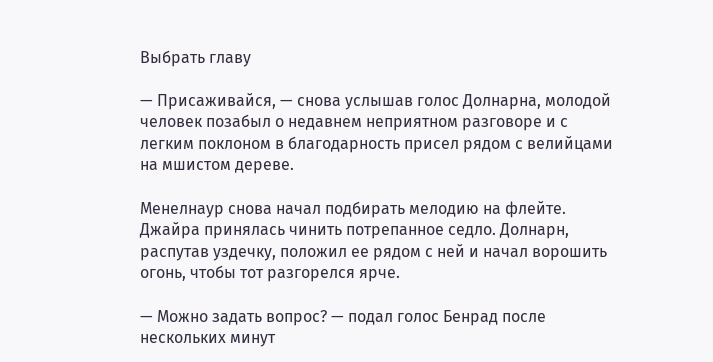Выбрать главу

— Присаживайся, — снова услышав голос Долнарна, молодой человек позабыл о недавнем неприятном разговоре и с легким поклоном в благодарность присел рядом с велийцами на мшистом дереве.

Менелнаур снова начал подбирать мелодию на флейте. Джайра принялась чинить потрепанное седло. Долнарн, распутав уздечку, положил ее рядом с ней и начал ворошить огонь, чтобы тот разгорелся ярче.

— Можно задать вопрос? — подал голос Бенрад после нескольких минут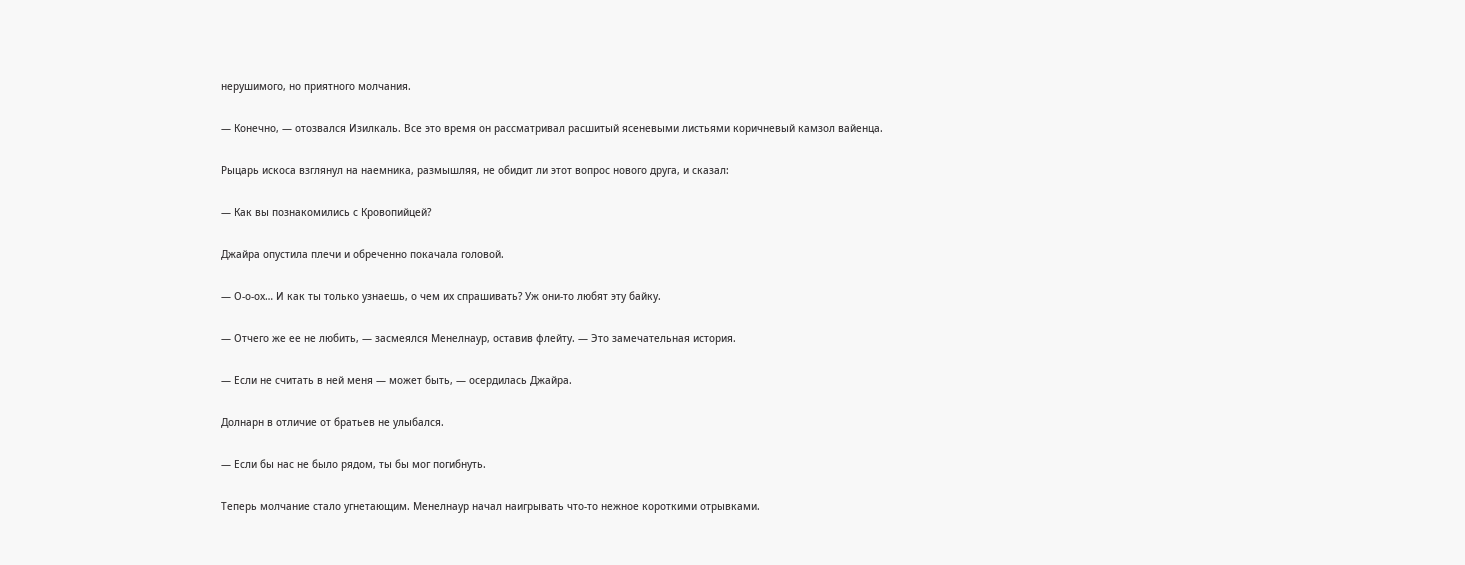нерушимого, но приятного молчания.

— Конечно, — отозвался Изилкаль. Все это время он рассматривал расшитый ясеневыми листьями коричневый камзол вайенца.

Рыцарь искоса взглянул на наемника, размышляя, не обидит ли этот вопрос нового друга, и сказал:

— Как вы познакомились с Кровопийцей?

Джайра опустила плечи и обреченно покачала головой.

— О-о-ох… И как ты только узнаешь, о чем их спрашивать? Уж они-то любят эту байку.

— Отчего же ее не любить, — засмеялся Менелнаур, оставив флейту. — Это замечательная история.

— Если не считать в ней меня — может быть, — осердилась Джайра.

Долнарн в отличие от братьев не улыбался.

— Если бы нас не было рядом, ты бы мог погибнуть.

Теперь молчание стало угнетающим. Менелнаур начал наигрывать что-то нежное короткими отрывками.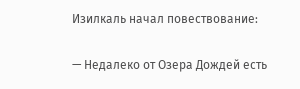Изилкаль начал повествование:

— Недалеко от Озера Дождей есть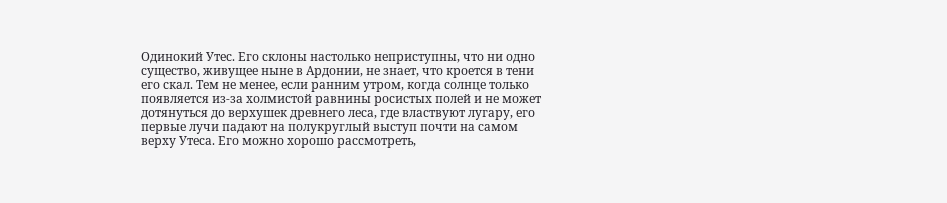Одинокий Утес. Его склоны настолько неприступны, что ни одно существо, живущее ныне в Ардонии, не знает, что кроется в тени его скал. Тем не менее, если ранним утром, когда солнце только появляется из-за холмистой равнины росистых полей и не может дотянуться до верхушек древнего леса, где властвуют лугару, его первые лучи падают на полукруглый выступ почти на самом верху Утеса. Его можно хорошо рассмотреть,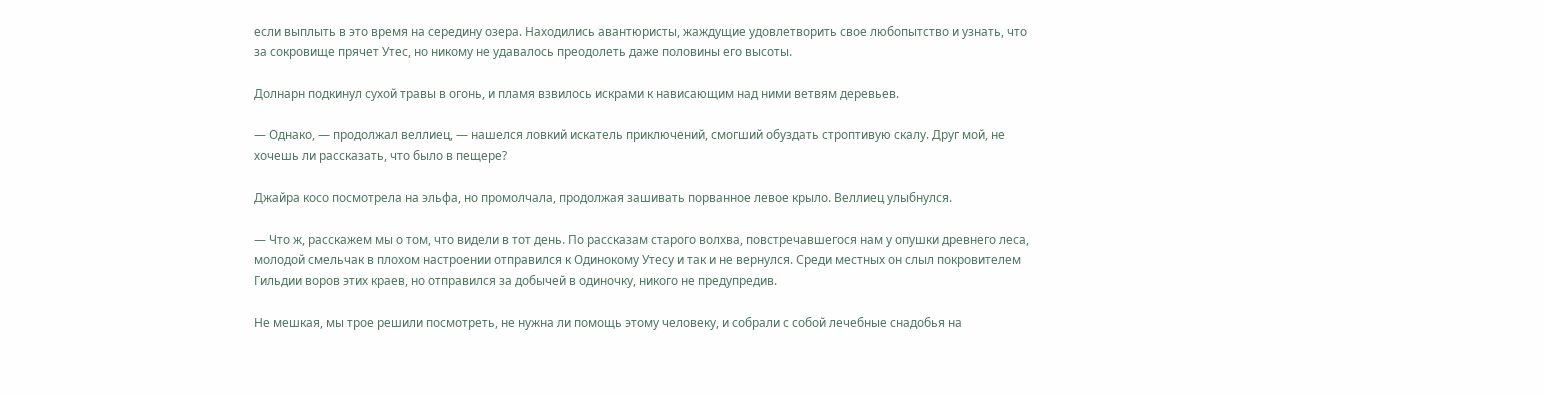если выплыть в это время на середину озера. Находились авантюристы, жаждущие удовлетворить свое любопытство и узнать, что за сокровище прячет Утес, но никому не удавалось преодолеть даже половины его высоты.

Долнарн подкинул сухой травы в огонь, и пламя взвилось искрами к нависающим над ними ветвям деревьев.

— Однако, — продолжал веллиец, — нашелся ловкий искатель приключений, смогший обуздать строптивую скалу. Друг мой, не хочешь ли рассказать, что было в пещере?

Джайра косо посмотрела на эльфа, но промолчала, продолжая зашивать порванное левое крыло. Веллиец улыбнулся.

— Что ж, расскажем мы о том, что видели в тот день. По рассказам старого волхва, повстречавшегося нам у опушки древнего леса, молодой смельчак в плохом настроении отправился к Одинокому Утесу и так и не вернулся. Среди местных он слыл покровителем Гильдии воров этих краев, но отправился за добычей в одиночку, никого не предупредив.

Не мешкая, мы трое решили посмотреть, не нужна ли помощь этому человеку, и собрали с собой лечебные снадобья на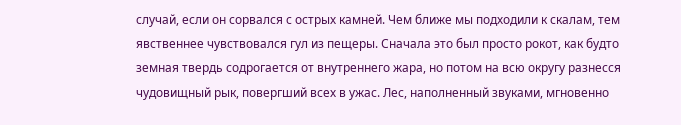случай, если он сорвался с острых камней. Чем ближе мы подходили к скалам, тем явственнее чувствовался гул из пещеры. Сначала это был просто рокот, как будто земная твердь содрогается от внутреннего жара, но потом на всю округу разнесся чудовищный рык, повергший всех в ужас. Лес, наполненный звуками, мгновенно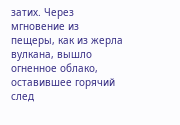затих. Через мгновение из пещеры, как из жерла вулкана, вышло огненное облако, оставившее горячий след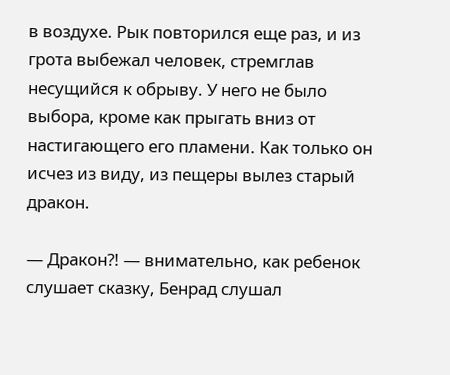в воздухе. Рык повторился еще раз, и из грота выбежал человек, стремглав несущийся к обрыву. У него не было выбора, кроме как прыгать вниз от настигающего его пламени. Как только он исчез из виду, из пещеры вылез старый дракон.

— Дракон?! — внимательно, как ребенок слушает сказку, Бенрад слушал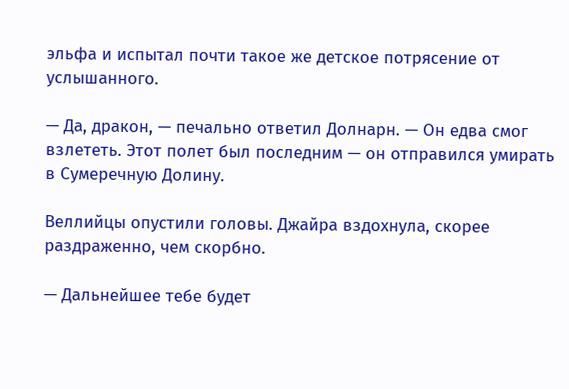эльфа и испытал почти такое же детское потрясение от услышанного.

— Да, дракон, — печально ответил Долнарн. — Он едва смог взлететь. Этот полет был последним — он отправился умирать в Сумеречную Долину.

Веллийцы опустили головы. Джайра вздохнула, скорее раздраженно, чем скорбно.

— Дальнейшее тебе будет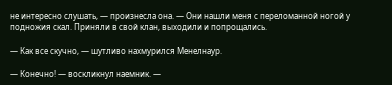не интересно слушать, — произнесла она. — Они нашли меня с переломанной ногой у подножия скал. Приняли в свой клан, выходили и попрощались.

— Как все скучно, — шутливо нахмурился Менелнаур.

— Конечно! — воскликнул наемник. —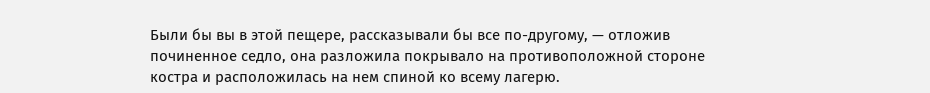Были бы вы в этой пещере, рассказывали бы все по-другому, — отложив починенное седло, она разложила покрывало на противоположной стороне костра и расположилась на нем спиной ко всему лагерю.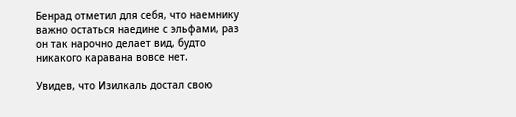Бенрад отметил для себя, что наемнику важно остаться наедине с эльфами, раз он так нарочно делает вид, будто никакого каравана вовсе нет.

Увидев, что Изилкаль достал свою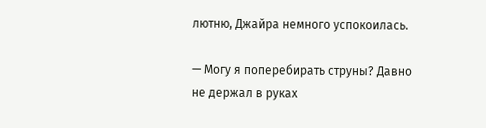лютню, Джайра немного успокоилась.

— Могу я поперебирать струны? Давно не держал в руках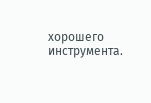хорошего инструмента.